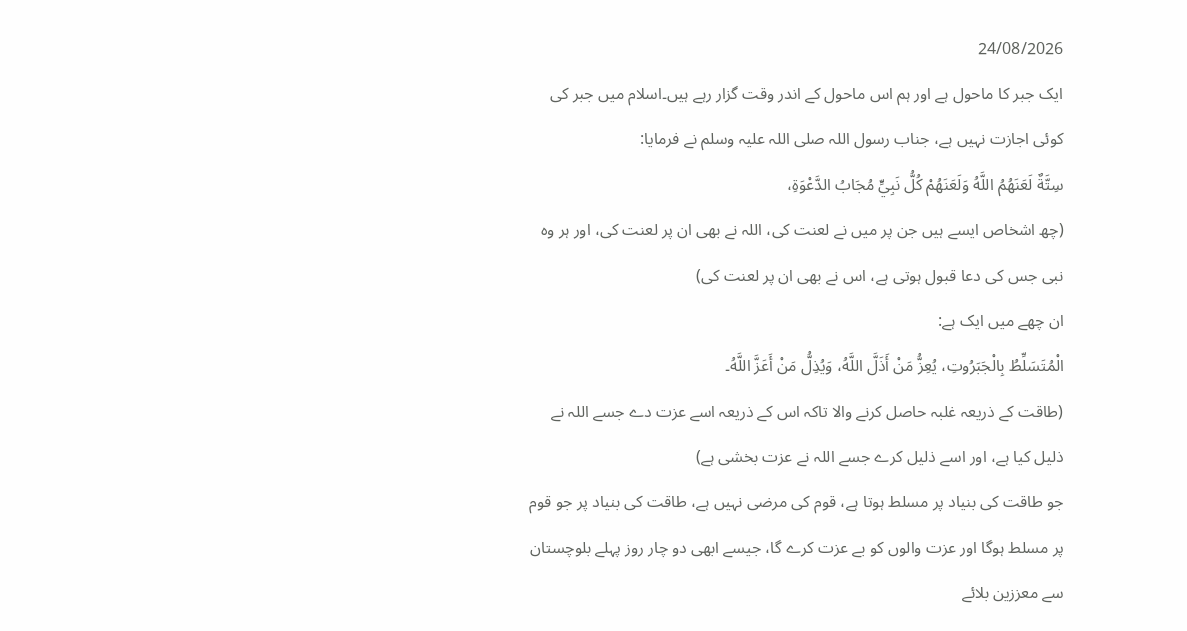24/08/2026
ایک جبر کا ماحول ہے اور ہم اس ماحول کے اندر وقت گزار رہے ہیں۔اسلام میں جبر کی کوئی اجازت نہیں ہے، جناب رسول اللہ صلی اللہ علیہ وسلم نے فرمایا:
سِتَّةٌ لَعَنَهُمُ اللَّهُ وَلَعَنَهُمْ كُلُّ نَبِيٍّ مُجَابُ الدَّعْوَةِ،
(چھ اشخاص ایسے ہیں جن پر میں نے لعنت کی، اللہ نے بھی ان پر لعنت کی، اور ہر وہ نبی جس کی دعا قبول ہوتی ہے، اس نے بھی ان پر لعنت کی)
ان چھے میں ایک ہے:
الْمُتَسَلِّطُ بِالْجَبَرُوتِ، يُعِزُّ مَنْ أَذَلَّ اللَّهُ، وَيُذِلُّ مَنْ أَعَزَّ اللَّهُ۔
(طاقت کے ذریعہ غلبہ حاصل کرنے والا تاکہ اس کے ذریعہ اسے عزت دے جسے اللہ نے ذلیل کیا ہے، اور اسے ذلیل کرے جسے اللہ نے عزت بخشی ہے)
جو طاقت کی بنیاد پر مسلط ہوتا ہے، قوم کی مرضی نہیں ہے، طاقت کی بنیاد پر جو قوم پر مسلط ہوگا اور عزت والوں کو بے عزت کرے گا، جیسے ابھی دو چار روز پہلے بلوچستان سے معززین بلائے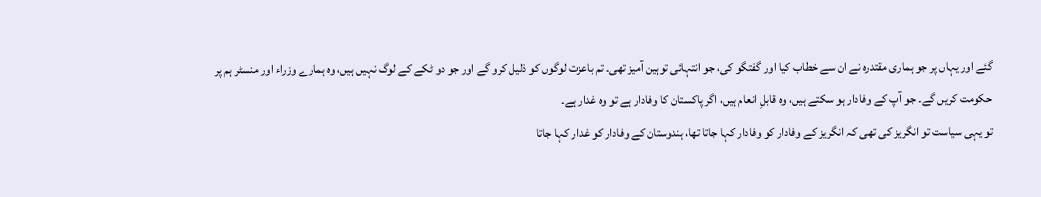گئے اور یہاں پر جو ہماری مقتدرہ نے ان سے خطاب کیا اور گفتگو کی، جو انتہائی توہین آمیز تھی۔ تم باعزت لوگوں کو ذلیل کرو گے اور جو دو ٹکے کے لوگ نہیں ہیں، وہ ہمارے وزراء اور منسٹر ہم پر حکومت کریں گے۔ جو آپ کے وفادار ہو سکتے ہیں، وہ قابلِ انعام ہیں، اگر پاکستان کا وفادار ہے تو وہ غدار ہے۔
تو یہی سیاست تو انگریز کی تھی کہ انگریز کے وفادار کو وفادار کہا جاتا تھا، ہندوستان کے وفادار کو غدار کہا جاتا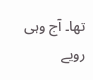تھا۔ آج وہی رویے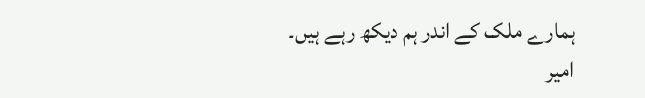ہمارے ملک کے اندر ہم دیکھ رہے ہیں۔
امیر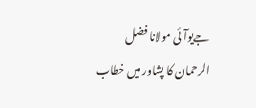جےیوآئی مولانا فضل الرحمان کا پشاور میں خطاب